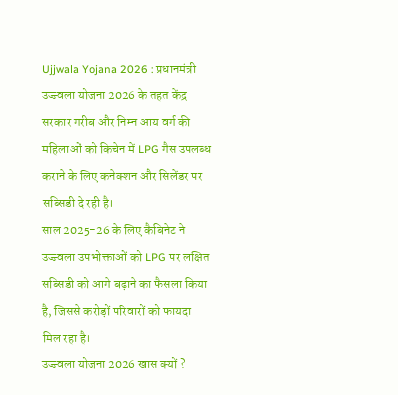Ujjwala Yojana 2026 : प्रधानमंत्री उज्ज्वला योजना 2026 के तहत केंद्र सरकार गरीब और निम्न आय वर्ग की महिलाओं को किचेन में LPG गैस उपलब्ध कराने के लिए कनेक्शन और सिलेंडर पर सब्सिडी दे रही है।
साल 2025-26 के लिए कैबिनेट ने उज्ज्वला उपभोक्ताओं को LPG पर लक्षित सब्सिडी को आगे बढ़ाने का फैसला किया है, जिससे करोड़ों परिवारों को फायदा मिल रहा है।
उज्ज्वला योजना 2026 खास क्यों ?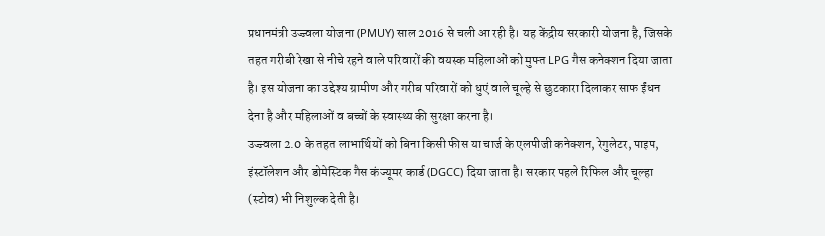प्रधानमंत्री उज्ज्वला योजना (PMUY) साल 2016 से चली आ रही है। यह केंद्रीय सरकारी योजना है, जिसके तहत गरीबी रेखा से नीचे रहने वाले परिवारों की वयस्क महिलाओं को मुफ्त LPG गैस कनेक्शन दिया जाता है। इस योजना का उद्देश्य ग्रामीण और गरीब परिवारों को धुएं वाले चूल्हे से छुटकारा दिलाकर साफ ईंधन देना है और महिलाओं व बच्चों के स्वास्थ्य की सुरक्षा करना है।
उज्ज्वला 2.0 के तहत लाभार्थियों को बिना किसी फीस या चार्ज के एलपीजी कनेक्शन, रेगुलेटर, पाइप, इंस्टॉलेशन और डोमेस्टिक गैस कंज्यूमर कार्ड (DGCC) दिया जाता है। सरकार पहले रिफिल और चूल्हा (स्टोव) भी निशुल्क देती है।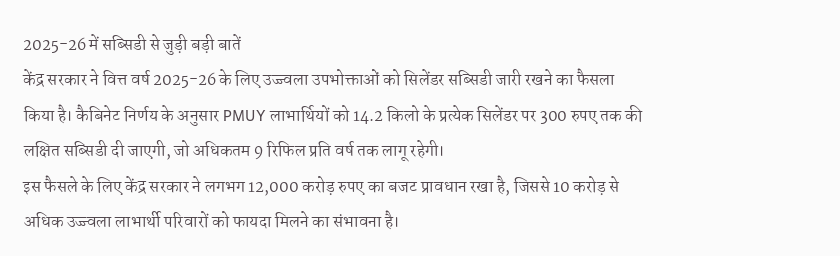2025-26 में सब्सिडी से जुड़ी बड़ी बातें
केंद्र सरकार ने वित्त वर्ष 2025-26 के लिए उज्ज्वला उपभोक्ताओं को सिलेंडर सब्सिडी जारी रखने का फैसला किया है। कैबिनेट निर्णय के अनुसार PMUY लाभार्थियों को 14.2 किलो के प्रत्येक सिलेंडर पर 300 रुपए तक की लक्षित सब्सिडी दी जाएगी, जो अधिकतम 9 रिफिल प्रति वर्ष तक लागू रहेगी।
इस फैसले के लिए केंद्र सरकार ने लगभग 12,000 करोड़ रुपए का बजट प्रावधान रखा है, जिससे 10 करोड़ से अधिक उज्ज्वला लाभार्थी परिवारों को फायदा मिलने का संभावना है।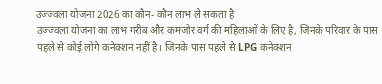उज्ज्वला योजना 2026 का कौन- कौन लाभ ले सकता है
उज्ज्वला योजना का लाभ गरीब और कमजोर वर्ग की महिलाओं के लिए है, जिनके परिवार के पास पहले से कोई लोगे कनेक्शन नहीं है। जिनके पास पहले से LPG कनेक्शन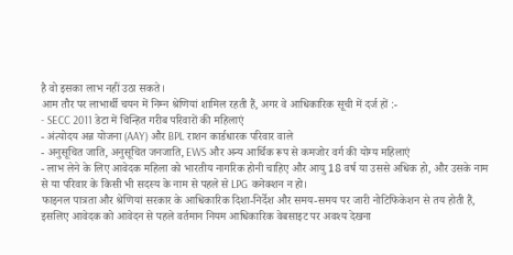है वो इसका लाभ नहीं उठा सकते।
आम तौर पर लाभार्थी चयन में निम्न श्रेणियां शामिल रहती हैं, अगर वे आधिकारिक सूची में दर्ज हों :-
- SECC 2011 डेटा में चिन्हित गरीब परिवारों की महिलाएं
- अंत्योदय अन्न योजना (AAY) और BPL राशन कार्डधारक परिवार वाले
- अनुसूचित जाति, अनुसूचित जनजाति, EWS और अन्य आर्थिक रूप से कमजोर वर्ग की योग्य महिलाएं
- लाभ लेने के लिए आवेदक महिला को भारतीय नागरिक होनी चाहिए और आयु 18 वर्ष या उससे अधिक हो, और उसके नाम से या परिवार के किसी भी सदस्य के नाम से पहले से LPG कनेक्शन न हो।
फाइनल पात्रता और श्रेणियां सरकार के आधिकारिक दिशा-निर्देश और समय-समय पर जारी नोटिफिकेशन से तय होती हैं, इसलिए आवेदक को आवेदन से पहले वर्तमान नियम आधिकारिक वेबसाइट पर अवश्य देखना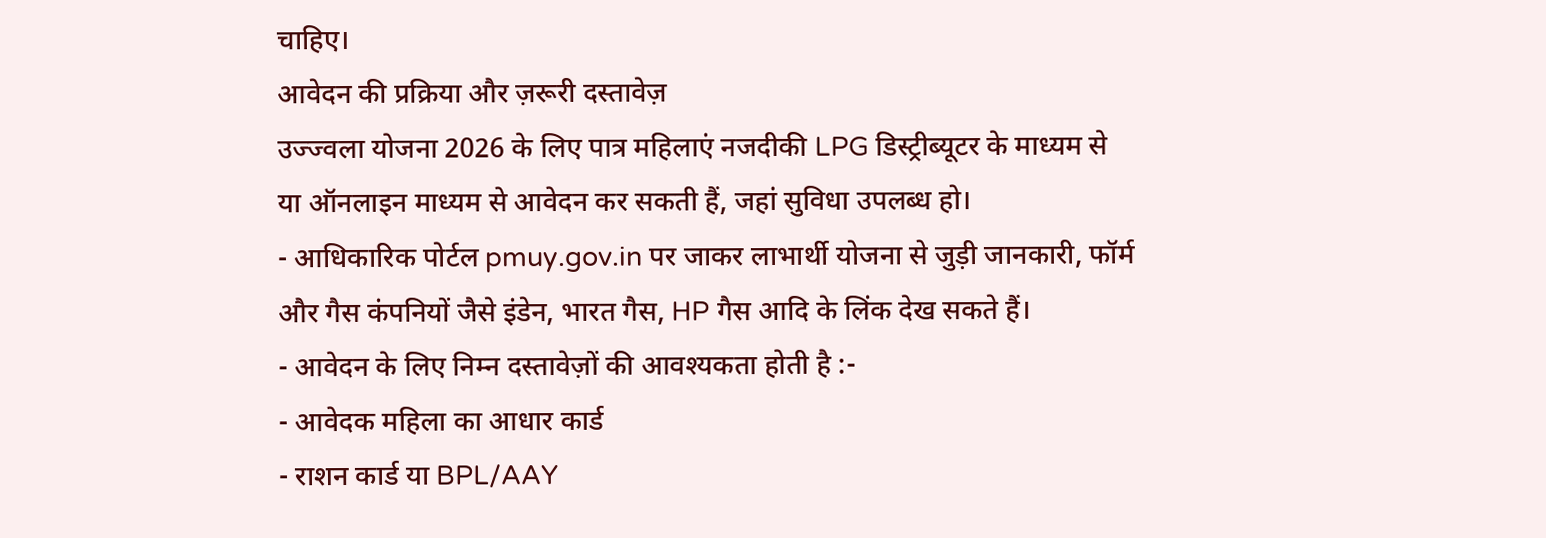चाहिए।
आवेदन की प्रक्रिया और ज़रूरी दस्तावेज़
उज्ज्वला योजना 2026 के लिए पात्र महिलाएं नजदीकी LPG डिस्ट्रीब्यूटर के माध्यम से या ऑनलाइन माध्यम से आवेदन कर सकती हैं, जहां सुविधा उपलब्ध हो।
- आधिकारिक पोर्टल pmuy.gov.in पर जाकर लाभार्थी योजना से जुड़ी जानकारी, फॉर्म और गैस कंपनियों जैसे इंडेन, भारत गैस, HP गैस आदि के लिंक देख सकते हैं।
- आवेदन के लिए निम्न दस्तावेज़ों की आवश्यकता होती है :-
- आवेदक महिला का आधार कार्ड
- राशन कार्ड या BPL/AAY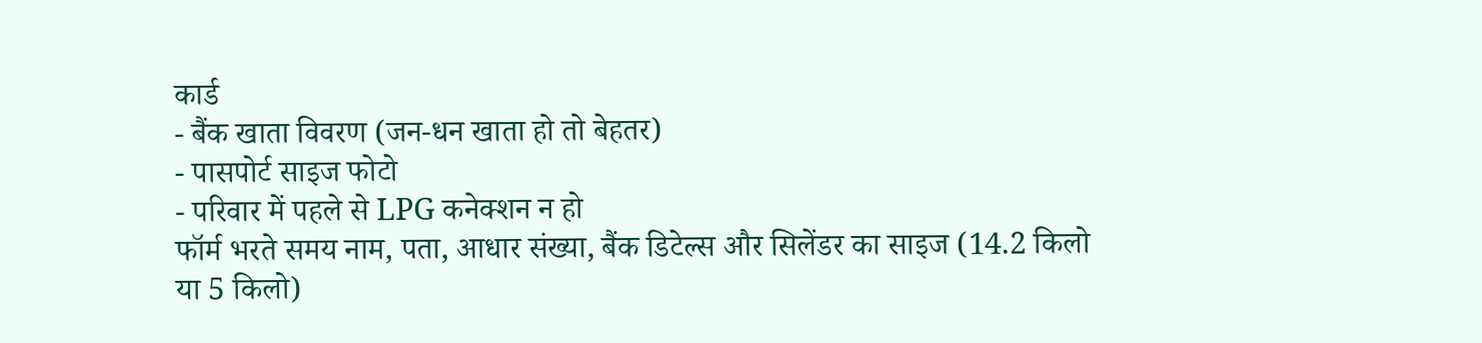कार्ड
- बैंक खाता विवरण (जन-धन खाता हो तो बेहतर)
- पासपोर्ट साइज फोटो
- परिवार में पहले से LPG कनेक्शन न हो
फॉर्म भरते समय नाम, पता, आधार संख्या, बैंक डिटेल्स और सिलेंडर का साइज (14.2 किलो या 5 किलो)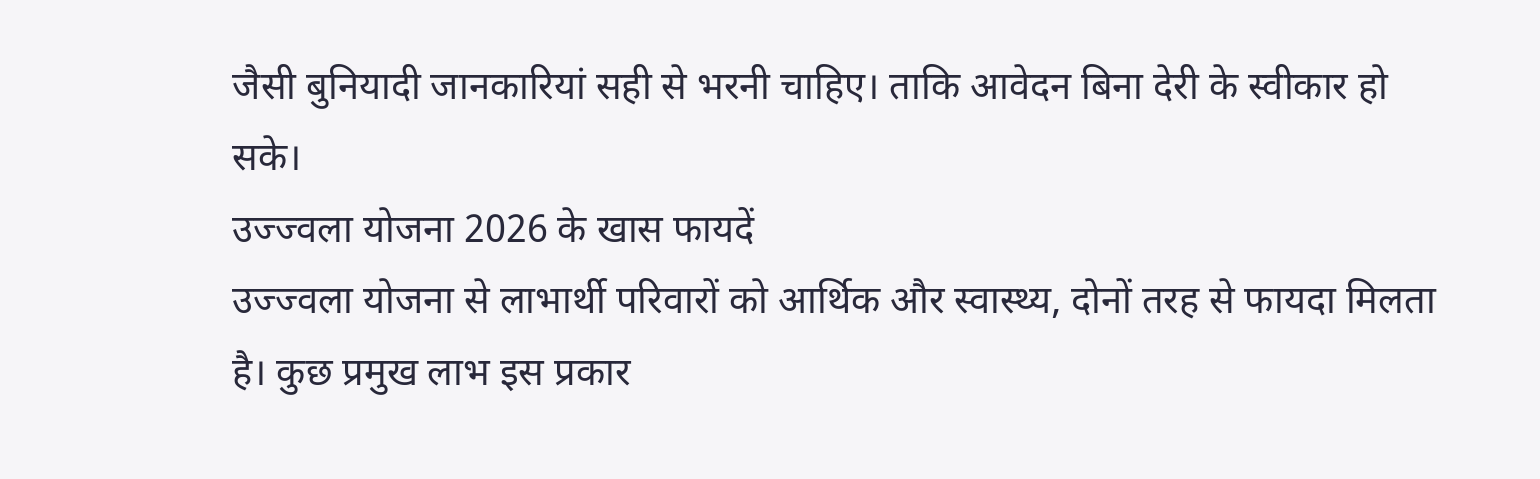जैसी बुनियादी जानकारियां सही से भरनी चाहिए। ताकि आवेदन बिना देरी के स्वीकार हो सके।
उज्ज्वला योजना 2026 के खास फायदें
उज्ज्वला योजना से लाभार्थी परिवारों को आर्थिक और स्वास्थ्य, दोनों तरह से फायदा मिलता है। कुछ प्रमुख लाभ इस प्रकार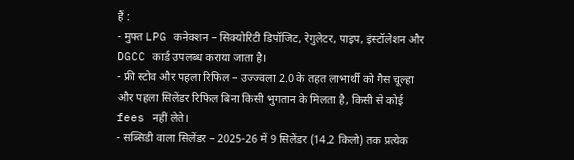हैं :
- मुफ्त LPG कनेक्शन – सिक्योरिटी डिपॉजिट, रेगुलेटर, पाइप, इंस्टॉलेशन और DGCC कार्ड उपलब्ध कराया जाता है।
- फ्री स्टोव और पहला रिफिल – उज्ज्वला 2.0 के तहत लाभार्थी को गैस चूल्हा और पहला सिलेंडर रिफिल बिना किसी भुगतान के मिलता है, किसी से कोई fees नहीं लेते।
- सब्सिडी वाला सिलेंडर – 2025-26 में 9 सिलेंडर (14.2 किलो) तक प्रत्येक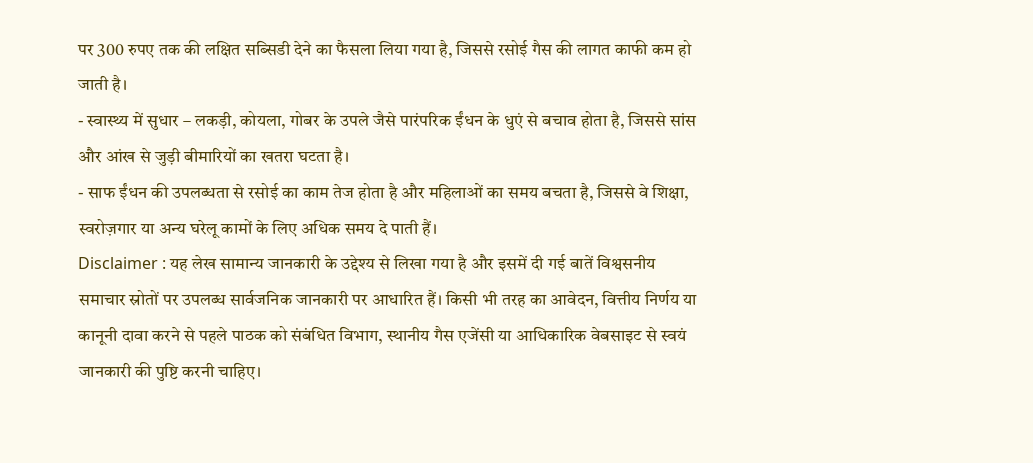पर 300 रुपए तक की लक्षित सब्सिडी देने का फैसला लिया गया है, जिससे रसोई गैस की लागत काफी कम हो जाती है।
- स्वास्थ्य में सुधार – लकड़ी, कोयला, गोबर के उपले जैसे पारंपरिक ईंधन के धुएं से बचाव होता है, जिससे सांस और आंख से जुड़ी बीमारियों का खतरा घटता है।
- साफ ईंधन की उपलब्धता से रसोई का काम तेज होता है और महिलाओं का समय बचता है, जिससे वे शिक्षा, स्वरोज़गार या अन्य घरेलू कामों के लिए अधिक समय दे पाती हैं।
Disclaimer : यह लेख सामान्य जानकारी के उद्देश्य से लिखा गया है और इसमें दी गई बातें विश्वसनीय समाचार स्रोतों पर उपलब्ध सार्वजनिक जानकारी पर आधारित हैं। किसी भी तरह का आवेदन, वित्तीय निर्णय या कानूनी दावा करने से पहले पाठक को संबंधित विभाग, स्थानीय गैस एजेंसी या आधिकारिक वेबसाइट से स्वयं जानकारी की पुष्टि करनी चाहिए।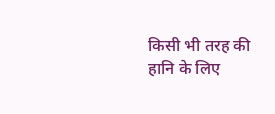किसी भी तरह की हानि के लिए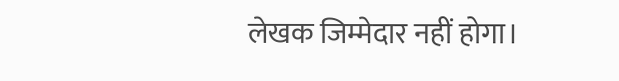लेखक जिम्मेदार नहीं होगा।